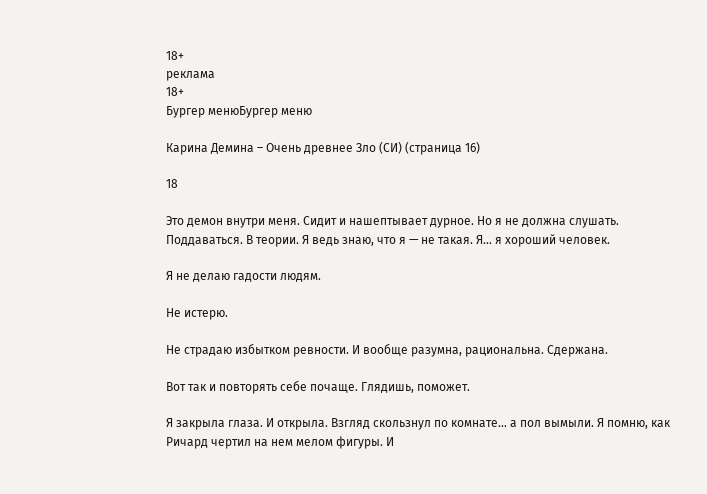18+
реклама
18+
Бургер менюБургер меню

Карина Демина – Очень древнее Зло (СИ) (страница 16)

18

Это демон внутри меня. Сидит и нашептывает дурное. Но я не должна слушать. Поддаваться. В теории. Я ведь знаю, что я — не такая. Я… я хороший человек.

Я не делаю гадости людям.

Не истерю.

Не страдаю избытком ревности. И вообще разумна, рациональна. Сдержана.

Вот так и повторять себе почаще. Глядишь, поможет.

Я закрыла глаза. И открыла. Взгляд скользнул по комнате… а пол вымыли. Я помню, как Ричард чертил на нем мелом фигуры. И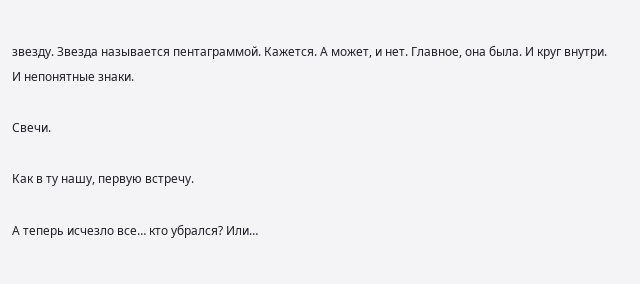звезду. Звезда называется пентаграммой. Кажется. А может, и нет. Главное, она была. И круг внутри. И непонятные знаки.

Свечи.

Как в ту нашу, первую встречу.

А теперь исчезло все… кто убрался? Или…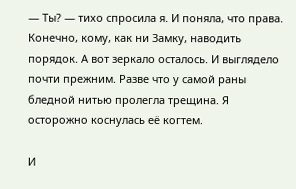— Ты? — тихо спросила я. И поняла, что права. Конечно, кому, как ни Замку, наводить порядок. А вот зеркало осталось. И выглядело почти прежним. Разве что у самой раны бледной нитью пролегла трещина. Я осторожно коснулась её когтем.

И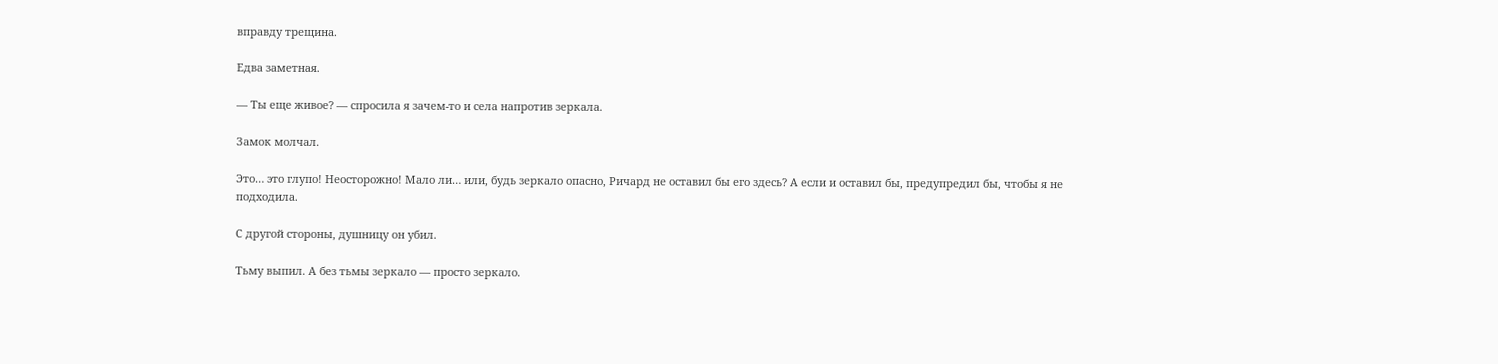вправду трещина.

Едва заметная.

— Ты еще живое? — спросила я зачем-то и села напротив зеркала.

Замок молчал.

Это… это глупо! Неосторожно! Мало ли… или, будь зеркало опасно, Ричард не оставил бы его здесь? А если и оставил бы, предупредил бы, чтобы я не подходила.

С другой стороны, душницу он убил.

Тьму выпил. А без тьмы зеркало — просто зеркало.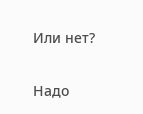Или нет?

Надо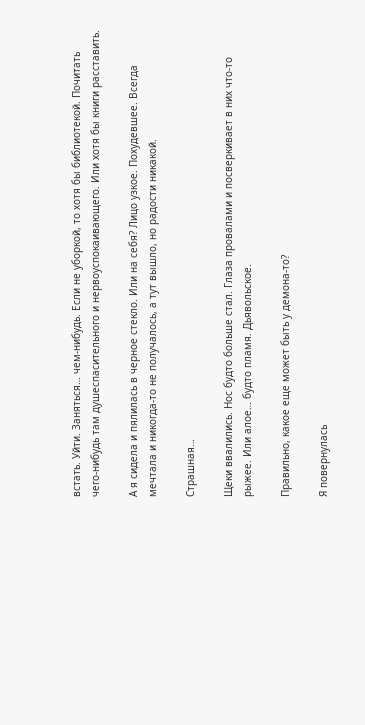встать. Уйти. Заняться… чем-нибудь. Если не уборкой, то хотя бы библиотекой. Почитать чего-нибудь там душеспасительного и нервоуспокаивающего. Или хотя бы книги расставить.

А я сидела и пялилась в черное стекло. Или на себя? Лицо узкое. Похудевшее. Всегда мечтала и никогда-то не получалось, а тут вышло, но радости никакой.

Страшная…

Щеки ввалились. Нос будто больше стал. Глаза провалами и посверкивает в них что-то рыжее. Или алое… будто пламя. Дьявольское.

Правильно, какое еще может быть у демона-то?

Я повернулась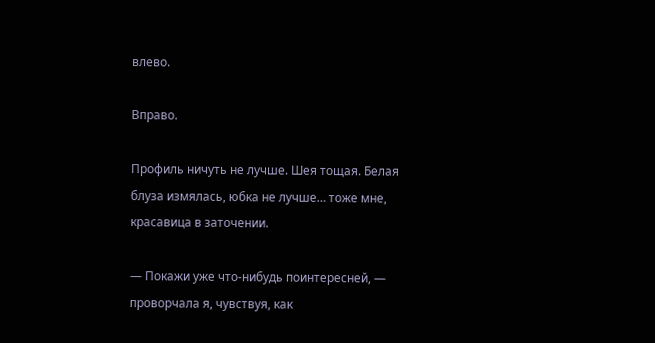влево.

Вправо.

Профиль ничуть не лучше. Шея тощая. Белая блуза измялась, юбка не лучше… тоже мне, красавица в заточении.

— Покажи уже что-нибудь поинтересней, — проворчала я, чувствуя, как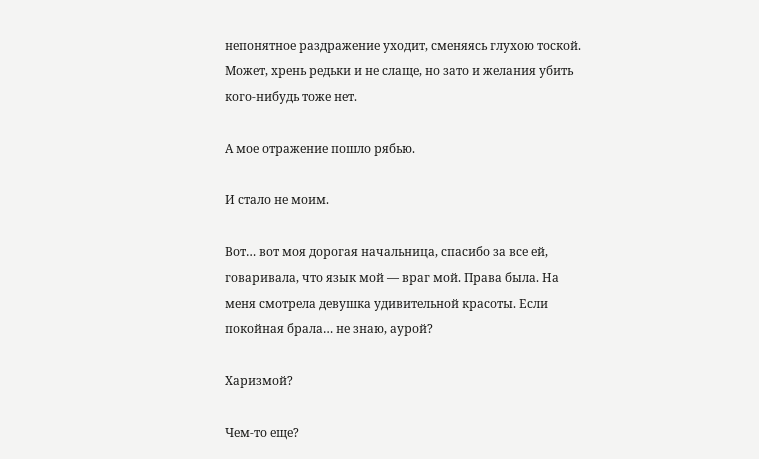непонятное раздражение уходит, сменяясь глухою тоской. Может, хрень редьки и не слаще, но зато и желания убить кого-нибудь тоже нет.

А мое отражение пошло рябью.

И стало не моим.

Вот… вот моя дорогая начальница, спасибо за все ей, говаривала, что язык мой — враг мой. Права была. На меня смотрела девушка удивительной красоты. Если покойная брала… не знаю, аурой?

Харизмой?

Чем-то еще?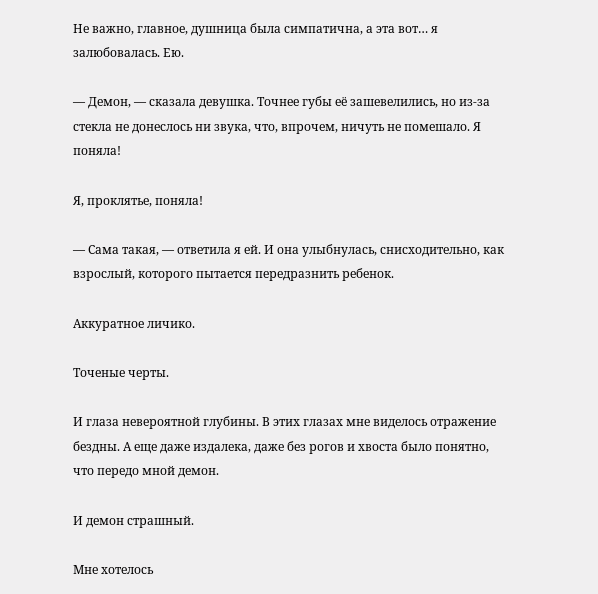Не важно, главное, душница была симпатична, а эта вот… я залюбовалась. Ею.

— Демон, — сказала девушка. Точнее губы её зашевелились, но из-за стекла не донеслось ни звука, что, впрочем, ничуть не помешало. Я поняла!

Я, проклятье, поняла!

— Сама такая, — ответила я ей. И она улыбнулась, снисходительно, как взрослый, которого пытается передразнить ребенок.

Аккуратное личико.

Точеные черты.

И глаза невероятной глубины. В этих глазах мне виделось отражение бездны. А еще даже издалека, даже без рогов и хвоста было понятно, что передо мной демон.

И демон страшный.

Мне хотелось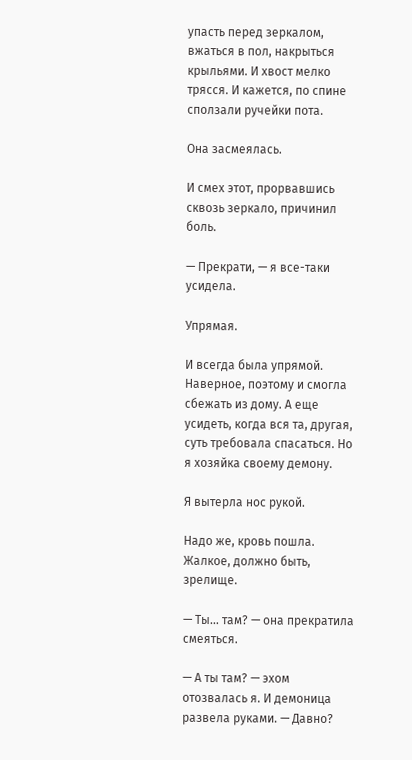упасть перед зеркалом, вжаться в пол, накрыться крыльями. И хвост мелко трясся. И кажется, по спине сползали ручейки пота.

Она засмеялась.

И смех этот, прорвавшись сквозь зеркало, причинил боль.

— Прекрати, — я все-таки усидела.

Упрямая.

И всегда была упрямой. Наверное, поэтому и смогла сбежать из дому. А еще усидеть, когда вся та, другая, суть требовала спасаться. Но я хозяйка своему демону.

Я вытерла нос рукой.

Надо же, кровь пошла. Жалкое, должно быть, зрелище.

— Ты… там? — она прекратила смеяться.

— А ты там? — эхом отозвалась я. И демоница развела руками. — Давно?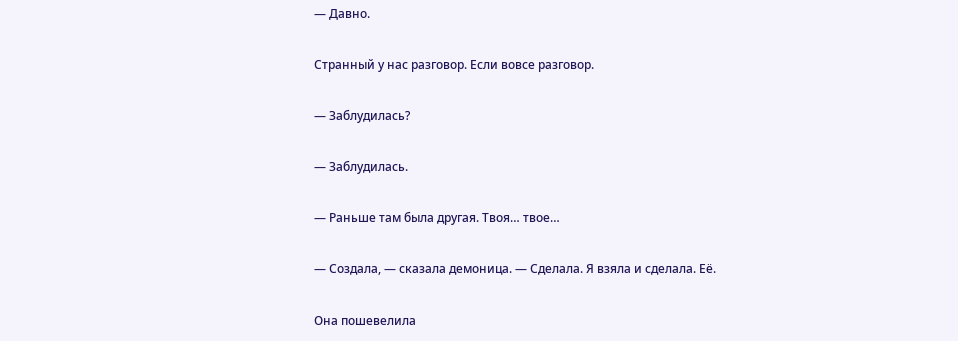— Давно.

Странный у нас разговор. Если вовсе разговор.

— Заблудилась?

— Заблудилась.

— Раньше там была другая. Твоя… твое…

— Создала, — сказала демоница. — Сделала. Я взяла и сделала. Её.

Она пошевелила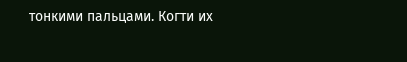тонкими пальцами. Когти их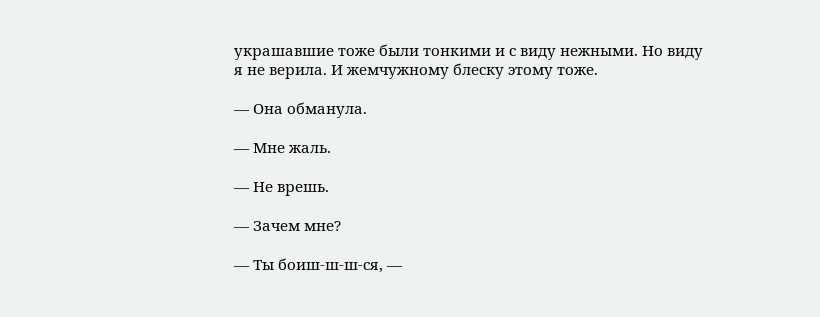украшавшие тоже были тонкими и с виду нежными. Но виду я не верила. И жемчужному блеску этому тоже.

— Она обманула.

— Мне жаль.

— Не врешь.

— Зачем мне?

— Ты боиш-ш-ш-ся, —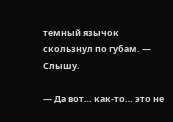темный язычок скользнул по губам. — Слышу.

— Да вот… как-то… это не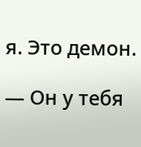я. Это демон.

— Он у тебя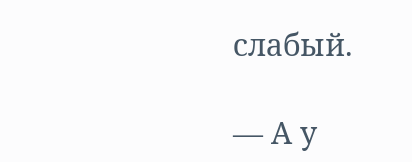слабый.

— А у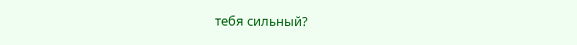тебя сильный?